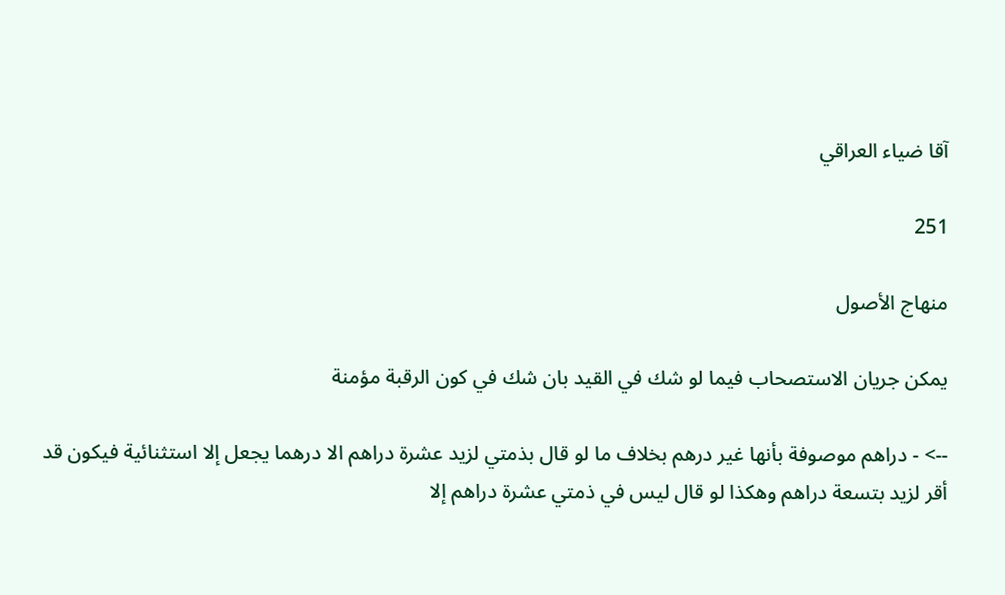آقا ضياء العراقي

251

منهاج الأصول

يمكن جريان الاستصحاب فيما لو شك في القيد بان شك في كون الرقبة مؤمنة

--> - دراهم موصوفة بأنها غير درهم بخلاف ما لو قال بذمتي لزيد عشرة دراهم الا درهما يجعل إلا استثنائية فيكون قد أقر لزيد بتسعة دراهم وهكذا لو قال ليس في ذمتي عشرة دراهم إلا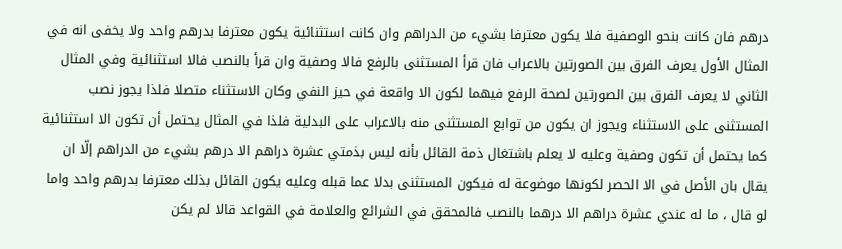درهم فان كانت بنحو الوصفية فلا يكون معترفا بشيء من الدراهم وان كانت استثنائية يكون معترفا بدرهم واحد ولا يخفى انه في المثال الأول يعرف الفرق بين الصورتين بالاعراب فان قرأ المستثنى بالرفع فالا وصفية وان قرأ بالنصب فالا استثنائية وفي المثال الثاني لا يعرف الفرق بين الصورتين لصحة الرفع فيهما لكون الا واقعة في حيز النفي وكان الاستثناء متصلا فلذا يجوز نصب المستثنى على الاستثناء ويجوز ان يكون من توابع المستثنى منه بالاعراب على البدلية فلذا في المثال يحتمل أن تكون الا استثنائية كما يحتمل أن تكون وصفية وعليه لا يعلم باشتغال ذمة القائل بأنه ليس بذمتي عشرة دراهم الا درهم بشيء من الدراهم إلّا ان يقال بان الأصل في الا الحصر لكونها موضوعة له فيكون المستثنى بدلا عما قبله وعليه يكون القائل بذلك معترفا بدرهم واحد واما لو قال ، ما له عندي عشرة دراهم الا درهما بالنصب فالمحقق في الشرائع والعلامة في القواعد قالا لم يكن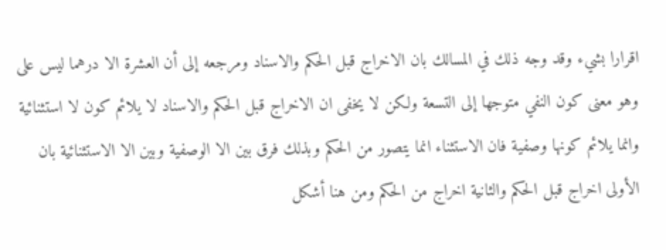اقرارا بشيء وقد وجه ذلك في المسالك بان الاخراج قبل الحكم والاسناد ومرجعه إلى أن العشرة الا درهما ليس على وهو معنى كون النفي متوجها إلى التسعة ولكن لا يخفى ان الاخراج قبل الحكم والاسناد لا يلائم كون لا استثنائية وانما يلائم كونها وصفية فان الاستثناء انما يتصور من الحكم وبذلك فرق بين الا الوصفية وبين الا الاستثنائية بان الأولى اخراج قبل الحكم والثانية اخراج من الحكم ومن هنا أشكل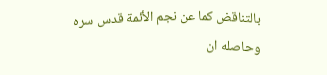بالتناقض كما عن نجم الأئمة قدس سره وحاصله ان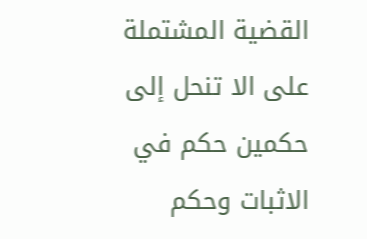القضية المشتملة على الا تنحل إلى حكمين حكم في الاثبات وحكم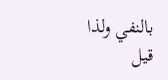بالنفي ولذا قيل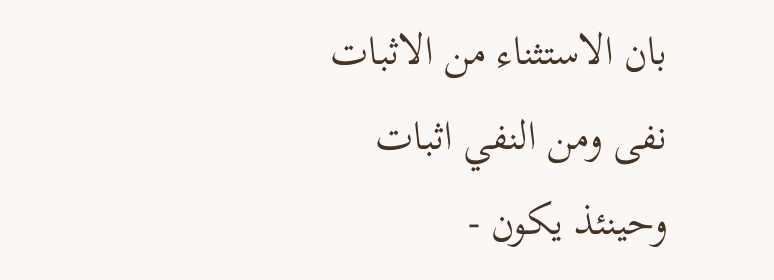بان الاستثناء من الاثبات نفى ومن النفي اثبات وحينئذ يكون -